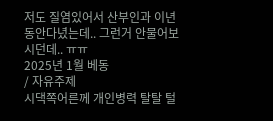저도 질염있어서 산부인과 이년동안다녔는데.. 그런거 안물어보시던데.. ㅠㅠ
2025년 1월 베동
/ 자유주제
시댁쪽어른께 개인병력 탈탈 털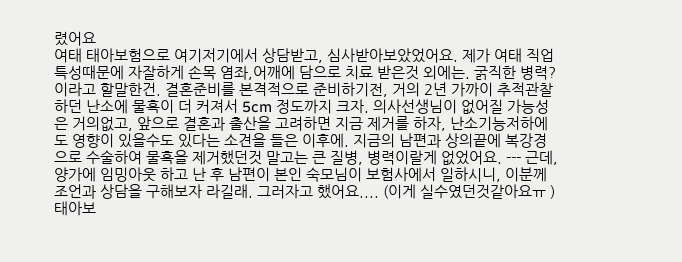렸어요
여태 태아보험으로 여기저기에서 상담받고, 심사받아보았었어요. 제가 여태 직업특성때문에 자잘하게 손목 염좌,어깨에 담으로 치료 받은것 외에는. 굵직한 병력?이라고 할말한건. 결혼준비를 본격적으로 준비하기전, 거의 2년 가까이 추적관찰하던 난소에 물혹이 더 커져서 5cm 정도까지 크자. 의사선생님이 없어질 가능성은 거의없고, 앞으로 결혼과 출산을 고려하면 지금 제거를 하자, 난소기능저하에도 영향이 있을수도 있다는 소견을 들은 이후에. 지금의 남편과 상의끝에 복강경으로 수술하여 물혹을 제거했던것 말고는 큰 질병, 병력이랄게 없었어요. --- 근데, 양가에 임밍아웃 하고 난 후 남편이 본인 숙모님이 보험사에서 일하시니, 이분께 조언과 상담을 구해보자 라길래. 그러자고 했어요.... (이게 실수였던것같아요ㅠ ) 태아보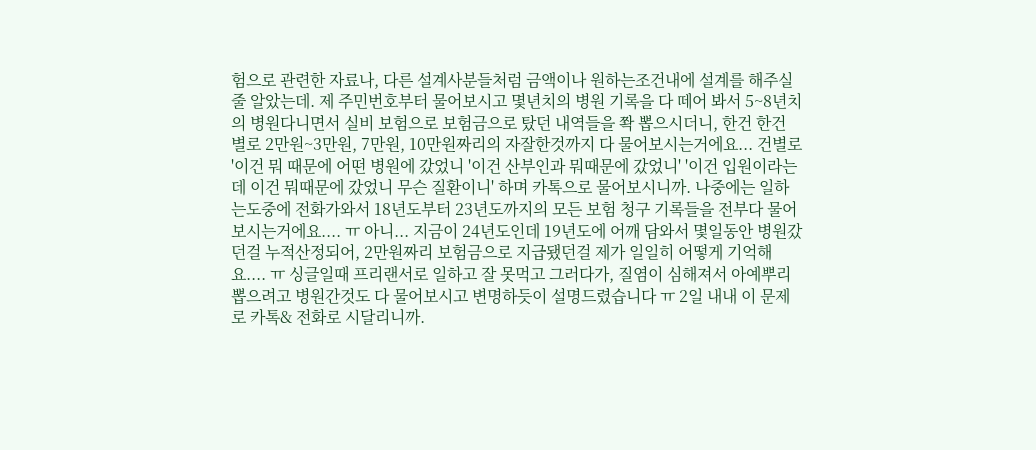험으로 관련한 자료나, 다른 설계사분들처럼 금액이나 원하는조건내에 설계를 해주실줄 알았는데. 제 주민번호부터 물어보시고 몇년치의 병원 기록을 다 떼어 봐서 5~8년치의 병원다니면서 실비 보험으로 보험금으로 탔던 내역들을 쫙 뽑으시더니, 한건 한건 별로 2만원~3만원, 7만원, 10만원짜리의 자잘한것까지 다 물어보시는거에요... 건별로 '이건 뭐 때문에 어떤 병원에 갔었니 '이건 산부인과 뭐때문에 갔었니' '이건 입원이라는데 이건 뭐때문에 갔었니 무슨 질환이니' 하며 카톡으로 물어보시니까. 나중에는 일하는도중에 전화가와서 18년도부터 23년도까지의 모든 보험 청구 기록들을 전부다 물어보시는거에요.... ㅠ 아니... 지금이 24년도인데 19년도에 어깨 담와서 몇일동안 병원갔던걸 누적산정되어, 2만원짜리 보험금으로 지급됐던걸 제가 일일히 어떻게 기억해요.... ㅠ 싱글일때 프리랜서로 일하고 잘 못먹고 그러다가, 질염이 심해져서 아예뿌리뽑으려고 병원간것도 다 물어보시고 변명하듯이 설명드렸습니다 ㅠ 2일 내내 이 문제로 카톡& 전화로 시달리니까.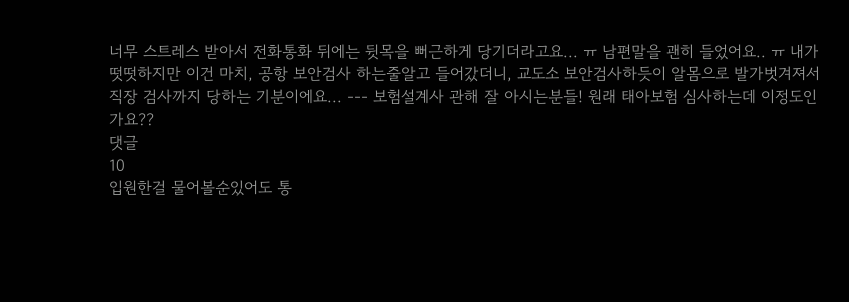너무 스트레스 받아서 전화통화 뒤에는 뒷목을 뻐근하게 당기더라고요... ㅠ 남편말을 괜히 들었어요.. ㅠ 내가 떳떳하지만 이건 마치, 공항 보안검사 하는줄알고 들어갔더니, 교도소 보안검사하듯이 알몸으로 발가벗겨져서 직장 검사까지 당하는 기분이에요... --- 보험설계사 관해 잘 아시는분들! 원래 태아보험 심사하는데 이정도인가요??
댓글
10
입원한걸 물어볼순있어도 통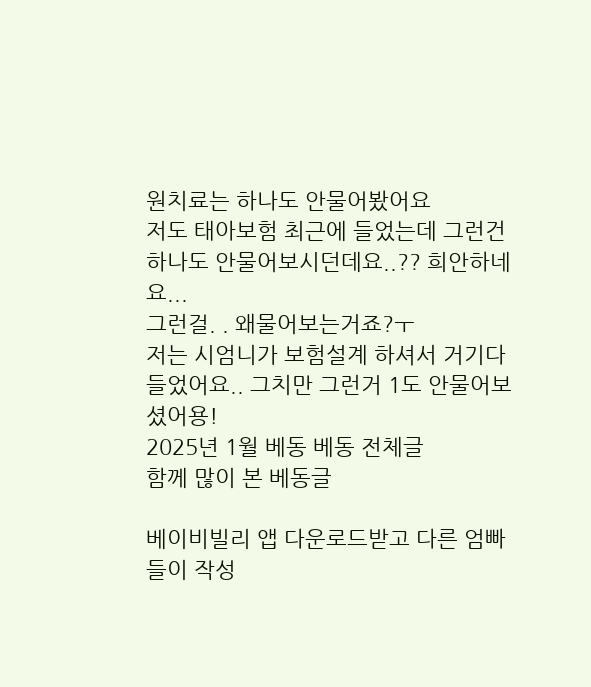원치료는 하나도 안물어봤어요
저도 태아보험 최근에 들었는데 그런건 하나도 안물어보시던데요..?? 희안하네요...
그런걸. . 왜물어보는거죠?ㅜ
저는 시엄니가 보험설계 하셔서 거기다 들었어요.. 그치만 그런거 1도 안물어보셨어용!
2025년 1월 베동 베동 전체글
함께 많이 본 베동글

베이비빌리 앱 다운로드받고 다른 엄빠들이 작성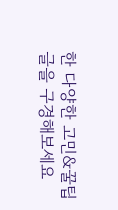한 다양한 고민&꿀팁글을 구경해보세요